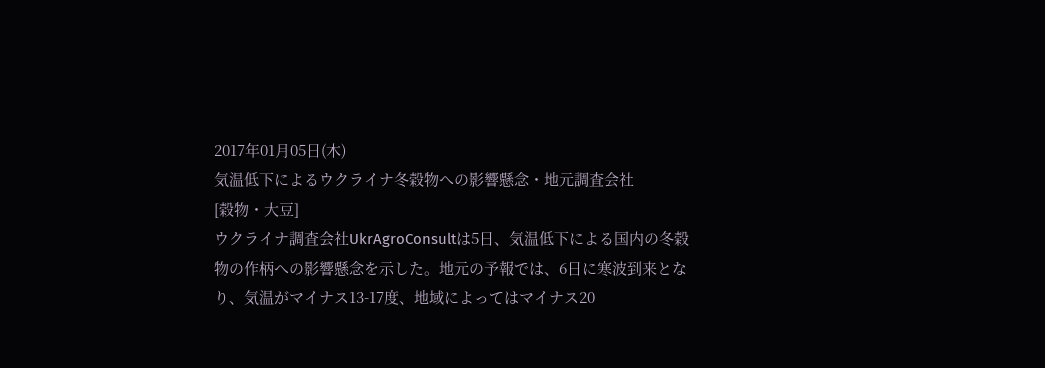2017年01月05日(木)
気温低下によるウクライナ冬穀物への影響懸念・地元調査会社
[穀物・大豆]
ウクライナ調査会社UkrAgroConsultは5日、気温低下による国内の冬穀物の作柄への影響懸念を示した。地元の予報では、6日に寒波到来となり、気温がマイナス13-17度、地域によってはマイナス20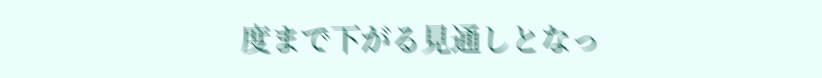度まで下がる見通しとなっ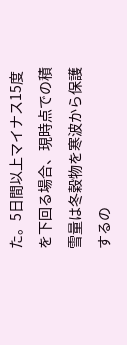た。5日間以上マイナス15度を下回る場合、現時点での積雪量は冬穀物を寒波から保護するの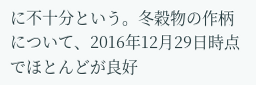に不十分という。冬穀物の作柄について、2016年12月29日時点でほとんどが良好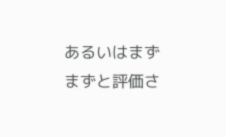あるいはまずまずと評価さ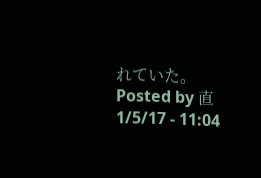れていた。
Posted by 直 1/5/17 - 11:04